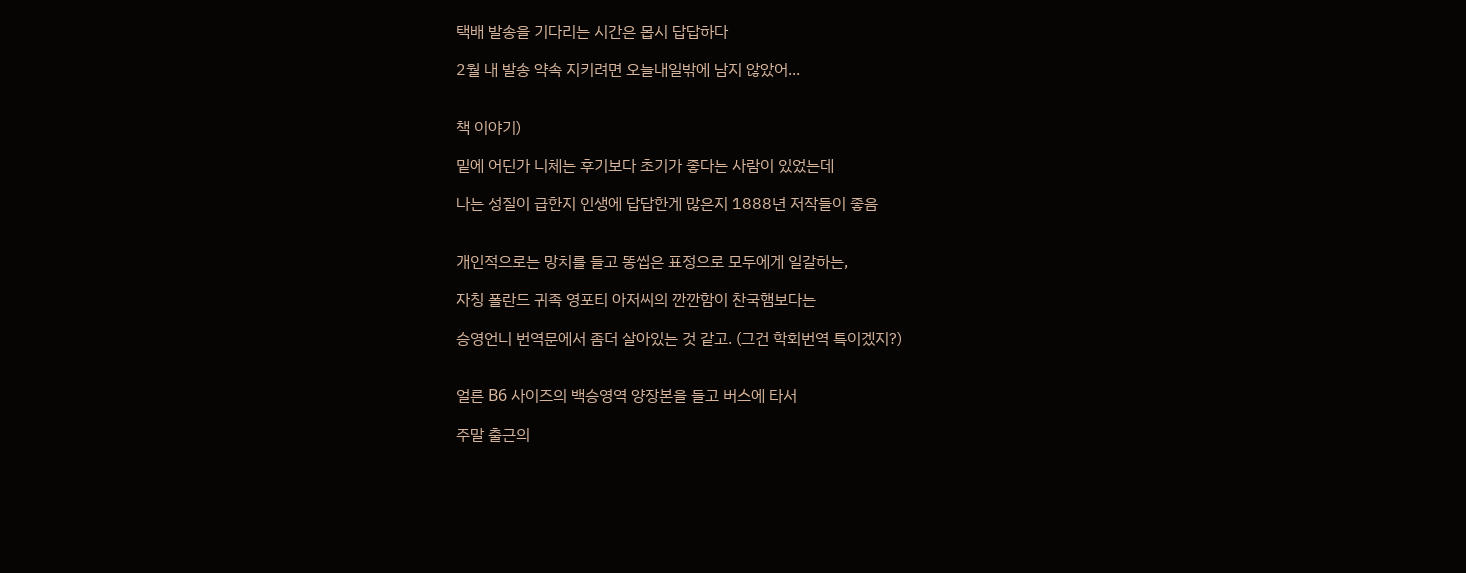택배 발송을 기다리는 시간은 몹시 답답하다

2월 내 발송 약속 지키려면 오늘내일밖에 남지 않았어...


책 이야기)

밑에 어딘가 니체는 후기보다 초기가 좋다는 사람이 있었는데

나는 성질이 급한지 인생에 답답한게 많은지 1888년 저작들이 좋음


개인적으로는 망치를 들고 똥씹은 표정으로 모두에게 일갈하는,

자칭 폴란드 귀족 영포티 아저씨의 깐깐함이 찬국햄보다는

승영언니 번역문에서 좀더 살아있는 것 같고. (그건 학회번역 특이겠지?)


얼른 B6 사이즈의 백승영역 양장본을 들고 버스에 타서

주말 출근의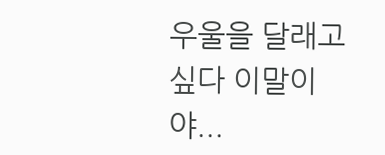우울을 달래고싶다 이말이야...